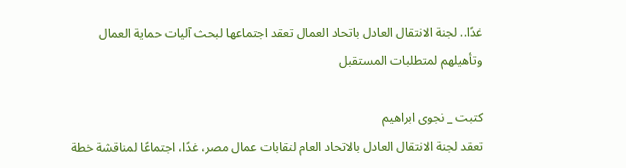غدًا.. لجنة الانتقال العادل باتحاد العمال تعقد اجتماعها لبحث آليات حماية العمال وتأهيلهم لمتطلبات المستقبل

كتبت _ نجوى ابراهيم
تعقد لجنة الانتقال العادل بالاتحاد العام لنقابات عمال مصر، غدًا، اجتماعًا لمناقشة خطة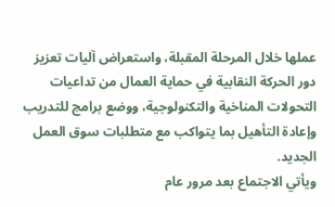عملها خلال المرحلة المقبلة، واستعراض آليات تعزيز دور الحركة النقابية في حماية العمال من تداعيات التحولات المناخية والتكنولوجية، ووضع برامج للتدريب وإعادة التأهيل بما يتواكب مع متطلبات سوق العمل الجديد.
ويأتي الاجتماع بعد مرور عام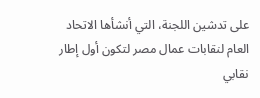على تدشين اللجنة، التي أنشأها الاتحاد العام لنقابات عمال مصر لتكون أول إطار نقابي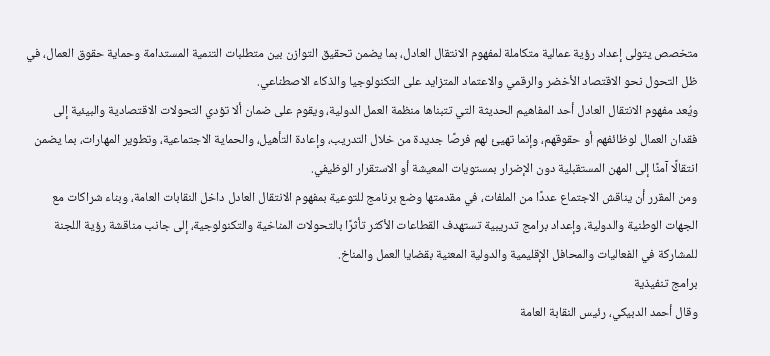متخصص يتولى إعداد رؤية عمالية متكاملة لمفهوم الانتقال العادل، بما يضمن تحقيق التوازن بين متطلبات التنمية المستدامة وحماية حقوق العمال، في ظل التحول نحو الاقتصاد الأخضر والرقمي والاعتماد المتزايد على التكنولوجيا والذكاء الاصطناعي.
ويُعد مفهوم الانتقال العادل أحد المفاهيم الحديثة التي تتبناها منظمة العمل الدولية، ويقوم على ضمان ألا تؤدي التحولات الاقتصادية والبيئية إلى فقدان العمال لوظائفهم أو حقوقهم، وإنما تهيئ لهم فرصًا جديدة من خلال التدريب، وإعادة التأهيل، والحماية الاجتماعية، وتطوير المهارات، بما يضمن انتقالًا آمنًا إلى المهن المستقبلية دون الإضرار بمستويات المعيشة أو الاستقرار الوظيفي.
ومن المقرر أن يناقش الاجتماع عددًا من الملفات، في مقدمتها وضع برنامج للتوعية بمفهوم الانتقال العادل داخل النقابات العامة، وبناء شراكات مع الجهات الوطنية والدولية، وإعداد برامج تدريبية تستهدف القطاعات الأكثر تأثرًا بالتحولات المناخية والتكنولوجية، إلى جانب مناقشة رؤية اللجنة للمشاركة في الفعاليات والمحافل الإقليمية والدولية المعنية بقضايا العمل والمناخ.
برامج تنفيذية
وقال أحمد الدبيكي، رئيس النقابة العامة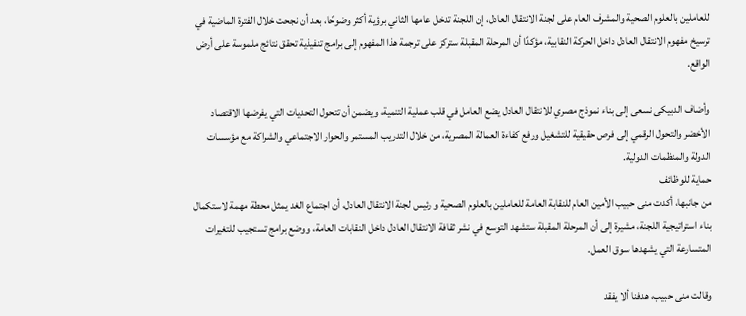للعاملين بالعلوم الصحية والمشرف العام على لجنة الانتقال العادل، إن اللجنة تدخل عامها الثاني برؤية أكثر وضوحًا، بعد أن نجحت خلال الفترة الماضية في ترسيخ مفهوم الانتقال العادل داخل الحركة النقابية، مؤكدًا أن المرحلة المقبلة ستركز على ترجمة هذا المفهوم إلى برامج تنفيذية تحقق نتائج ملموسة على أرض الواقع.

وأضاف الدبيكى نسعى إلى بناء نموذج مصري للانتقال العادل يضع العامل في قلب عملية التنمية، ويضمن أن تتحول التحديات التي يفرضها الاقتصاد الأخضر والتحول الرقمي إلى فرص حقيقية للتشغيل ورفع كفاءة العمالة المصرية، من خلال التدريب المستمر والحوار الاجتماعي والشراكة مع مؤسسات الدولة والمنظمات الدولية.
حماية للوظائف
من جانبها، أكدت منى حبيب الأمين العام للنقابة العامة للعاملين بالعلوم الصحية و رئيس لجنة الانتقال العادل، أن اجتماع الغد يمثل محطة مهمة لاستكمال بناء استراتيجية اللجنة، مشيرة إلى أن المرحلة المقبلة ستشهد التوسع في نشر ثقافة الانتقال العادل داخل النقابات العامة، ووضع برامج تستجيب للتغيرات المتسارعة التي يشهدها سوق العمل.

وقالت منى حبيب، هدفنا ألا يفقد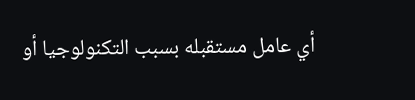أي عامل مستقبله بسبب التكنولوجيا أو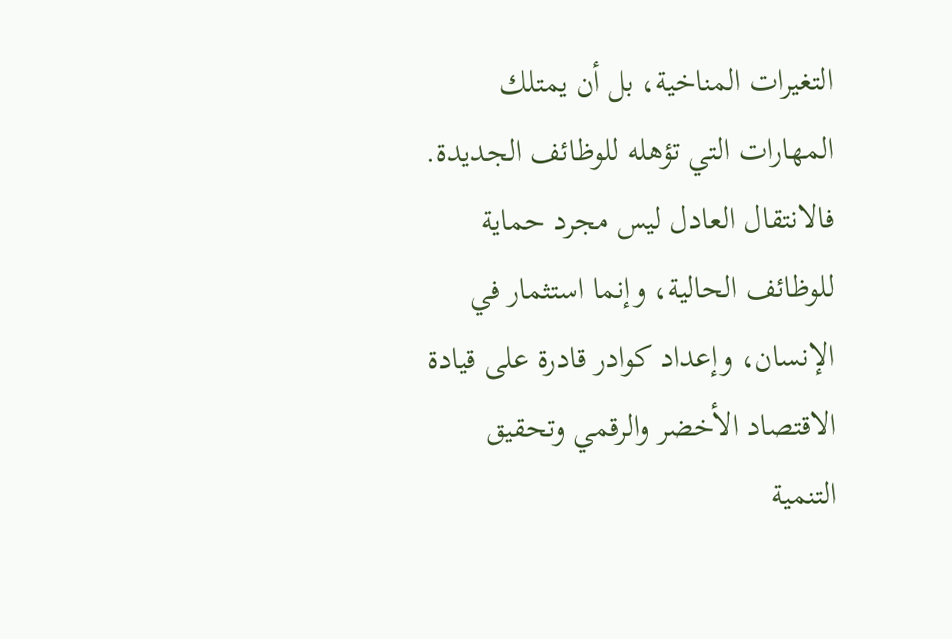التغيرات المناخية، بل أن يمتلك المهارات التي تؤهله للوظائف الجديدة.
فالانتقال العادل ليس مجرد حماية للوظائف الحالية، وإنما استثمار في الإنسان، وإعداد كوادر قادرة على قيادة الاقتصاد الأخضر والرقمي وتحقيق التنمية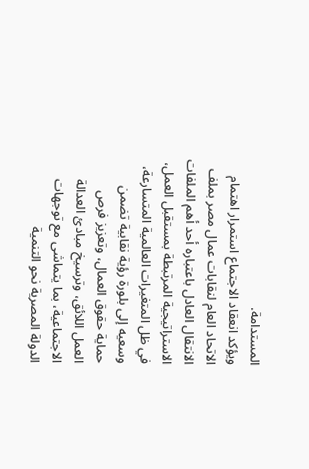المستدامة.
ويؤكد انعقاد الاجتماع استمرار اهتمام الاتحاد العام لنقابات عمال مصر بملف الانتقال العادل باعتباره أحد أهم الملفات الاستراتيجية المرتبطة بمستقبل العمل، في ظل المتغيرات العالمية المتسارعة، وسعيه إلى بلورة رؤية نقابية تضمن حماية حقوق العمال، وتعزيز فرص العمل اللائق، وترسيخ مبادئ العدالة الاجتماعية، بما يتماشى مع توجهات الدولة المصرية نحو التنمية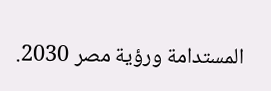المستدامة ورؤية مصر 2030.